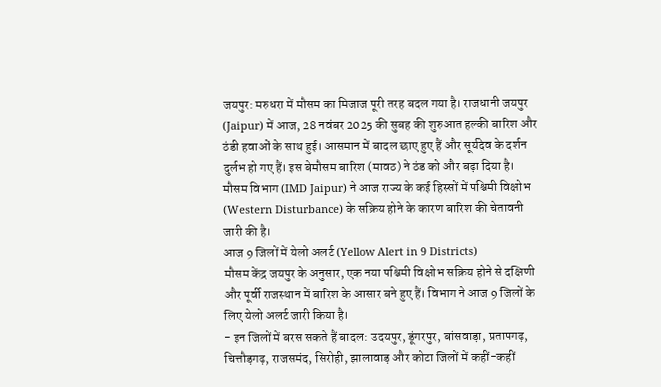जयपुर: मरुधरा में मौसम का मिजाज पूरी तरह बदल गया है। राजधानी जयपुर (Jaipur) में आज, 28 नवंबर 2025 की सुबह की शुरुआत हल्की बारिश और ठंडी हवाओं के साथ हुई। आसमान में बादल छाए हुए हैं और सूर्यदेव के दर्शन दुर्लभ हो गए हैं। इस बेमौसम बारिश (मावठ) ने ठंड को और बढ़ा दिया है।
मौसम विभाग (IMD Jaipur) ने आज राज्य के कई हिस्सों में पश्चिमी विक्षोभ (Western Disturbance) के सक्रिय होने के कारण बारिश की चेतावनी जारी की है।
आज 9 जिलों में येलो अलर्ट (Yellow Alert in 9 Districts)
मौसम केंद्र जयपुर के अनुसार, एक नया पश्चिमी विक्षोभ सक्रिय होने से दक्षिणी और पूर्वी राजस्थान में बारिश के आसार बने हुए हैं। विभाग ने आज 9 जिलों के लिए येलो अलर्ट जारी किया है।
- इन जिलों में बरस सकते हैं बादल: उदयपुर, डूंगरपुर, बांसवाड़ा, प्रतापगढ़, चित्तौड़गढ़, राजसमंद, सिरोही, झालावाड़ और कोटा जिलों में कहीं-कहीं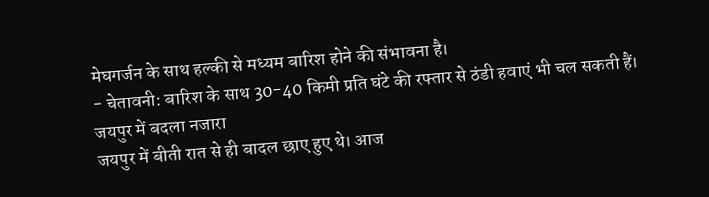मेघगर्जन के साथ हल्की से मध्यम बारिश होने की संभावना है।
- चेतावनी: बारिश के साथ 30-40 किमी प्रति घंटे की रफ्तार से ठंडी हवाएं भी चल सकती हैं।
जयपुर में बदला नजारा
जयपुर में बीती रात से ही बादल छाए हुए थे। आज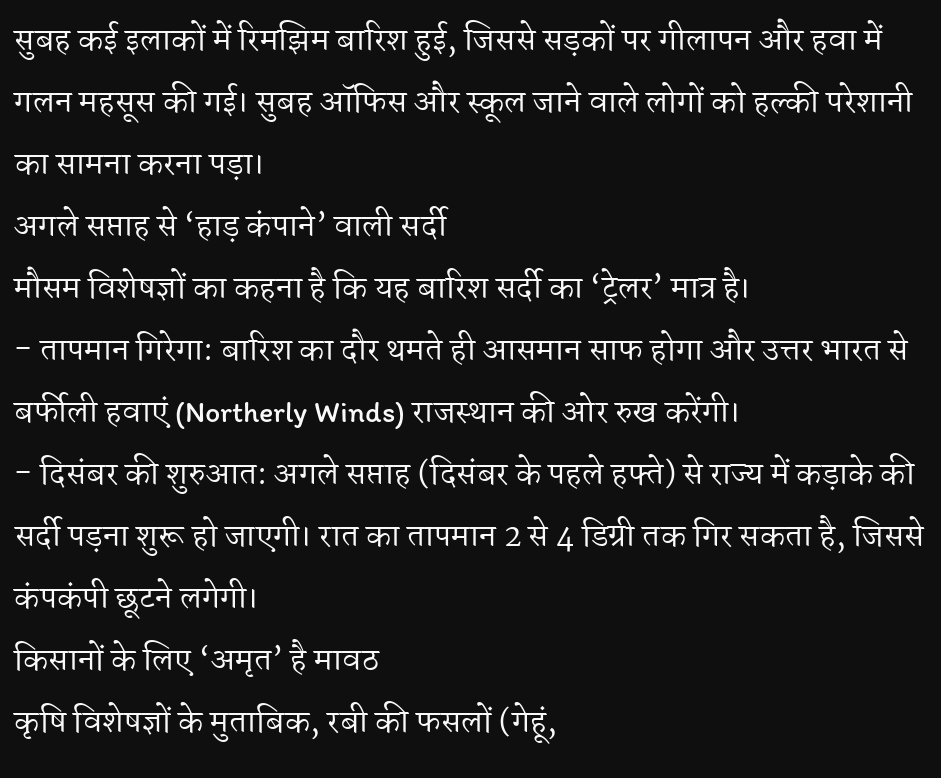सुबह कई इलाकों में रिमझिम बारिश हुई, जिससे सड़कों पर गीलापन और हवा में गलन महसूस की गई। सुबह ऑफिस और स्कूल जाने वाले लोगों को हल्की परेशानी का सामना करना पड़ा।
अगले सप्ताह से ‘हाड़ कंपाने’ वाली सर्दी
मौसम विशेषज्ञों का कहना है कि यह बारिश सर्दी का ‘ट्रेलर’ मात्र है।
- तापमान गिरेगा: बारिश का दौर थमते ही आसमान साफ होगा और उत्तर भारत से बर्फीली हवाएं (Northerly Winds) राजस्थान की ओर रुख करेंगी।
- दिसंबर की शुरुआत: अगले सप्ताह (दिसंबर के पहले हफ्ते) से राज्य में कड़ाके की सर्दी पड़ना शुरू हो जाएगी। रात का तापमान 2 से 4 डिग्री तक गिर सकता है, जिससे कंपकंपी छूटने लगेगी।
किसानों के लिए ‘अमृत’ है मावठ
कृषि विशेषज्ञों के मुताबिक, रबी की फसलों (गेहूं,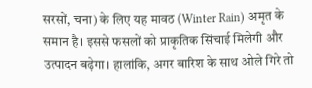सरसों, चना) के लिए यह मावठ (Winter Rain) अमृत के समान है। इससे फसलों को प्राकृतिक सिंचाई मिलेगी और उत्पादन बढ़ेगा। हालांकि, अगर बारिश के साथ ओले गिरे तो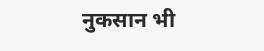नुकसान भी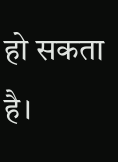हो सकता है।